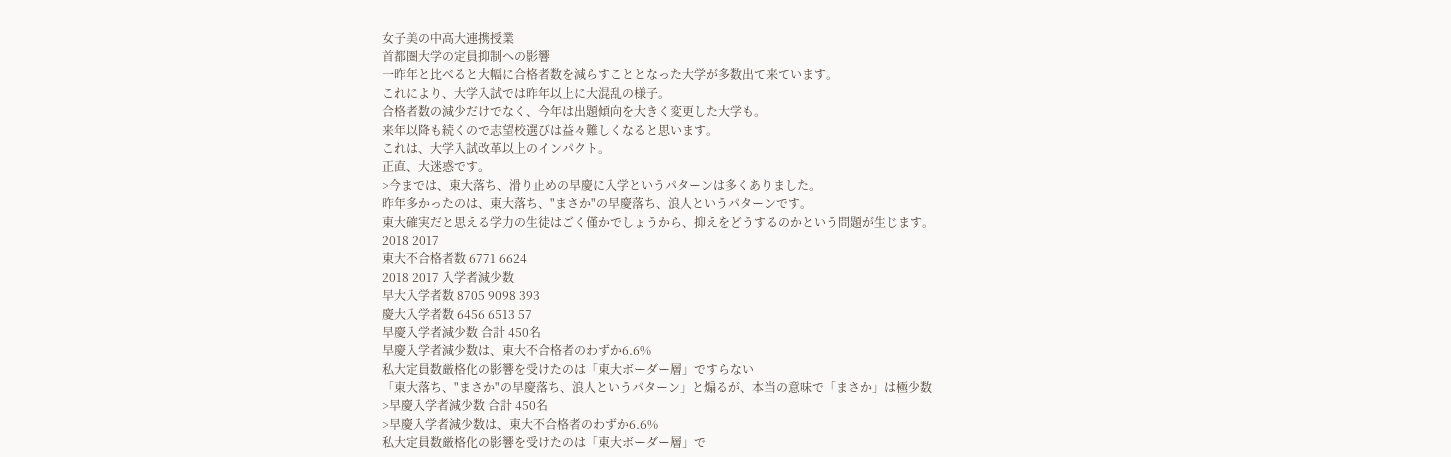女子美の中高大連携授業
首都圏大学の定員抑制への影響
一昨年と比べると大幅に合格者数を減らすこととなった大学が多数出て来ています。
これにより、大学入試では昨年以上に大混乱の様子。
合格者数の減少だけでなく、今年は出題傾向を大きく変更した大学も。
来年以降も続くので志望校選びは益々難しくなると思います。
これは、大学入試改革以上のインパクト。
正直、大迷惑です。
>今までは、東大落ち、滑り止めの早慶に入学というパターンは多くありました。
昨年多かったのは、東大落ち、"まさか"の早慶落ち、浪人というパターンです。
東大確実だと思える学力の生徒はごく僅かでしょうから、抑えをどうするのかという問題が生じます。
2018 2017
東大不合格者数 6771 6624
2018 2017 入学者減少数
早大入学者数 8705 9098 393
慶大入学者数 6456 6513 57
早慶入学者減少数 合計 450名
早慶入学者減少数は、東大不合格者のわずか6.6%
私大定員数厳格化の影響を受けたのは「東大ボーダー層」ですらない
「東大落ち、"まさか"の早慶落ち、浪人というパターン」と煽るが、本当の意味で「まさか」は極少数
>早慶入学者減少数 合計 450名
>早慶入学者減少数は、東大不合格者のわずか6.6%
私大定員数厳格化の影響を受けたのは「東大ボーダー層」で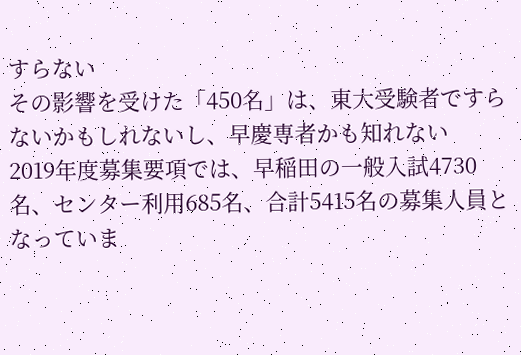すらない
その影響を受けた「450名」は、東大受験者ですらないかもしれないし、早慶専者かも知れない
2019年度募集要項では、早稲田の一般入試4730名、センター利用685名、合計5415名の募集人員となっていま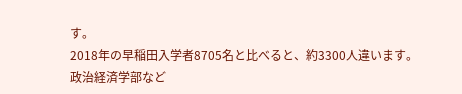す。
2018年の早稲田入学者8705名と比べると、約3300人違います。
政治経済学部など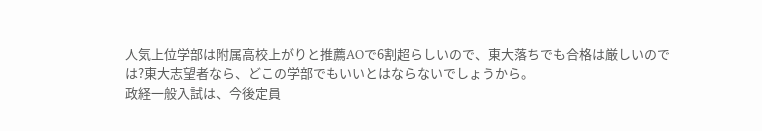人気上位学部は附属高校上がりと推薦AOで6割超らしいので、東大落ちでも合格は厳しいのでは?東大志望者なら、どこの学部でもいいとはならないでしょうから。
政経一般入試は、今後定員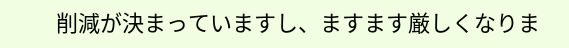削減が決まっていますし、ますます厳しくなりま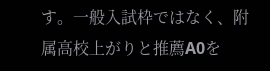す。一般入試枠ではなく、附属高校上がりと推薦A0を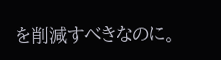を削減すべきなのに。